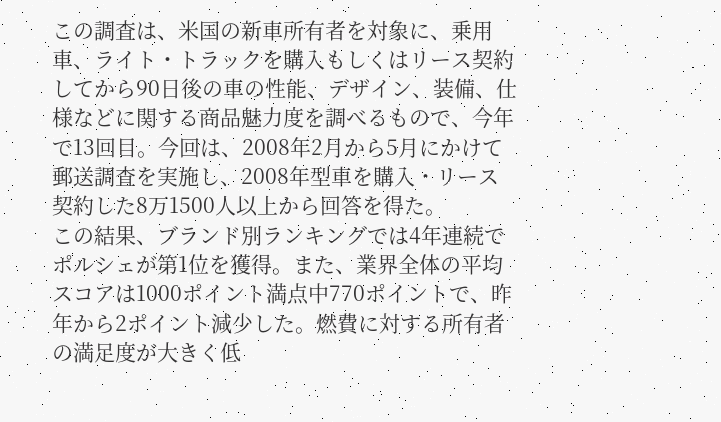この調査は、米国の新車所有者を対象に、乗用車、ライト・トラックを購入もしくはリース契約してから90日後の車の性能、デザイン、装備、仕様などに関する商品魅力度を調べるもので、今年で13回目。今回は、2008年2月から5月にかけて郵送調査を実施し、2008年型車を購入・リース契約した8万1500人以上から回答を得た。
この結果、ブランド別ランキングでは4年連続でポルシェが第1位を獲得。また、業界全体の平均スコアは1000ポイント満点中770ポイントで、昨年から2ポイント減少した。燃費に対する所有者の満足度が大きく低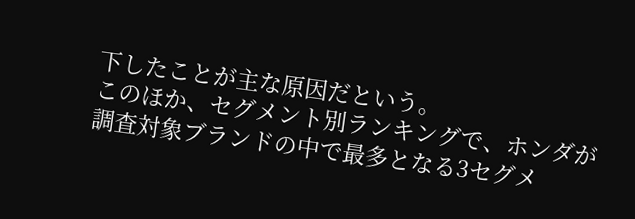下したことが主な原因だという。
このほか、セグメント別ランキングで、ホンダが調査対象ブランドの中で最多となる3セグメ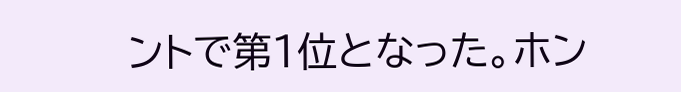ントで第1位となった。ホン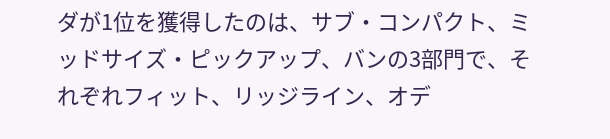ダが1位を獲得したのは、サブ・コンパクト、ミッドサイズ・ピックアップ、バンの3部門で、それぞれフィット、リッジライン、オデ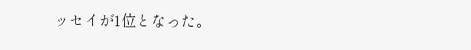ッセイが1位となった。